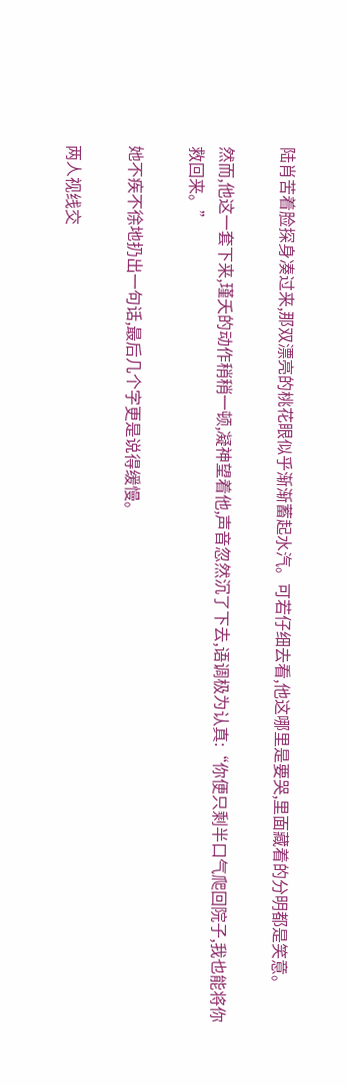陆肖苦着脸探身凑过来,那双漂亮的桃花眼似乎渐渐蓄起水汽。可若仔细去看,他这哪里是要哭,里面藏着的分明都是笑意。

然而,他这一套下来,瑾夭的动作稍稍一顿,凝神望着他,声音忽然沉了下去,语调极为认真:“你便只剩半口气爬回院子,我也能将你救回来。”

她不疾不徐地扔出一句话,最后几个字更是说得缓慢。

两人视线交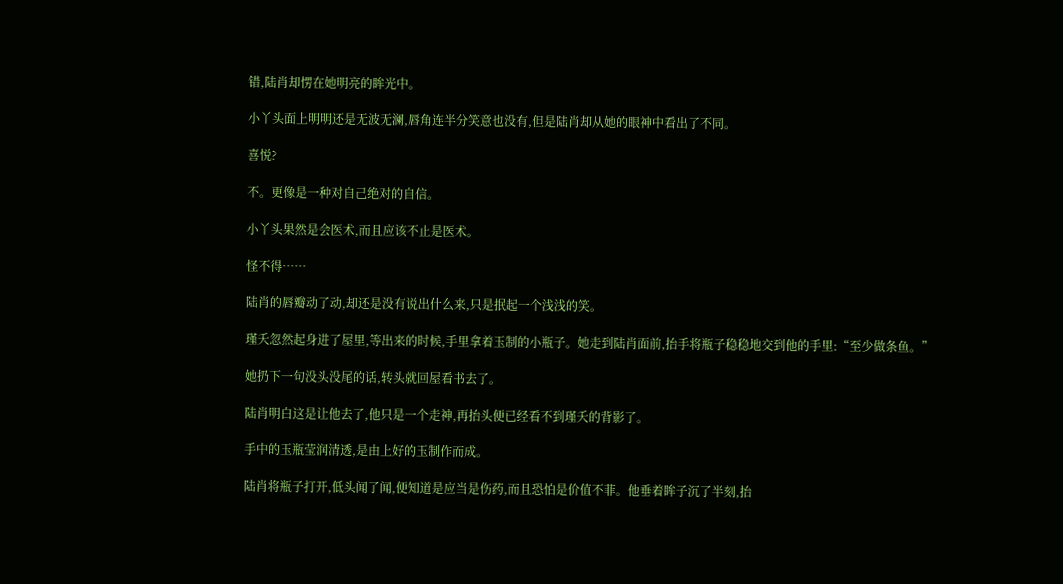错,陆肖却愣在她明亮的眸光中。

小丫头面上明明还是无波无澜,唇角连半分笑意也没有,但是陆肖却从她的眼神中看出了不同。

喜悦?

不。更像是一种对自己绝对的自信。

小丫头果然是会医术,而且应该不止是医术。

怪不得……

陆肖的唇瓣动了动,却还是没有说出什么来,只是抿起一个浅浅的笑。

瑾夭忽然起身进了屋里,等出来的时候,手里拿着玉制的小瓶子。她走到陆肖面前,抬手将瓶子稳稳地交到他的手里:“至少做条鱼。”

她扔下一句没头没尾的话,转头就回屋看书去了。

陆肖明白这是让他去了,他只是一个走神,再抬头便已经看不到瑾夭的背影了。

手中的玉瓶莹润清透,是由上好的玉制作而成。

陆肖将瓶子打开,低头闻了闻,便知道是应当是伤药,而且恐怕是价值不菲。他垂着眸子沉了半刻,抬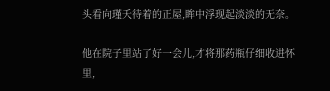头看向瑾夭待着的正屋,眸中浮现起淡淡的无奈。

他在院子里站了好一会儿,才将那药瓶仔细收进怀里,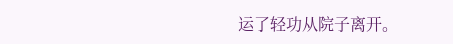运了轻功从院子离开。